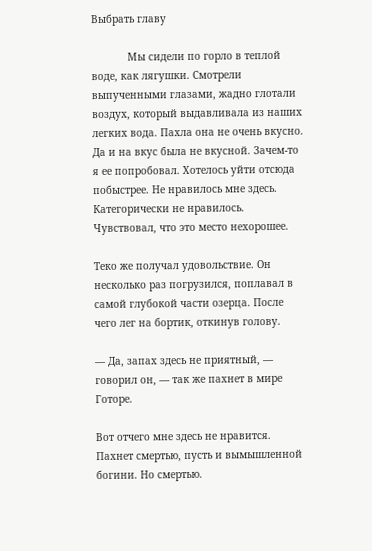Выбрать главу

            Мы сидели по горло в теплой воде, как лягушки. Смотрели выпученными глазами, жадно глотали воздух, который выдавливала из наших легких вода. Пахла она не очень вкусно. Да и на вкус была не вкусной. Зачем-то я ее попробовал. Хотелось уйти отсюда побыстрее. Не нравилось мне здесь. Категорически не нравилось. Чувствовал, что это место нехорошее.

Теко же получал удовольствие. Он несколько раз погрузился, поплавал в самой глубокой части озерца. После чего лег на бортик, откинув голову.

— Да, запах здесь не приятный, — говорил он, — так же пахнет в мире Готоре.

Вот отчего мне здесь не нравится. Пахнет смертью, пусть и вымышленной богини. Но смертью.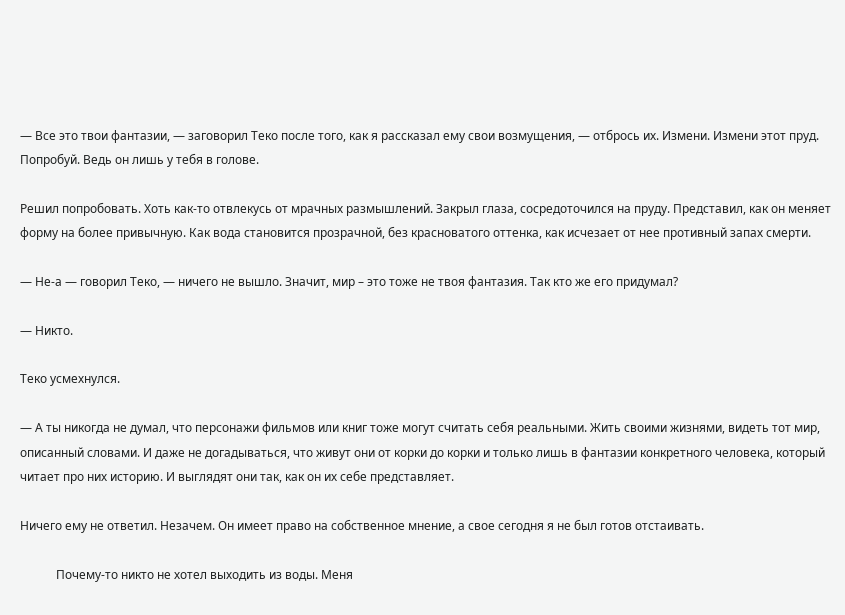— Все это твои фантазии, — заговорил Теко после того, как я рассказал ему свои возмущения, — отбрось их. Измени. Измени этот пруд. Попробуй. Ведь он лишь у тебя в голове.

Решил попробовать. Хоть как-то отвлекусь от мрачных размышлений. Закрыл глаза, сосредоточился на пруду. Представил, как он меняет форму на более привычную. Как вода становится прозрачной, без красноватого оттенка, как исчезает от нее противный запах смерти.

— Не-а — говорил Теко, — ничего не вышло. Значит, мир – это тоже не твоя фантазия. Так кто же его придумал?

— Никто.

Теко усмехнулся.

— А ты никогда не думал, что персонажи фильмов или книг тоже могут считать себя реальными. Жить своими жизнями, видеть тот мир, описанный словами. И даже не догадываться, что живут они от корки до корки и только лишь в фантазии конкретного человека, который читает про них историю. И выглядят они так, как он их себе представляет.

Ничего ему не ответил. Незачем. Он имеет право на собственное мнение, а свое сегодня я не был готов отстаивать.

            Почему-то никто не хотел выходить из воды. Меня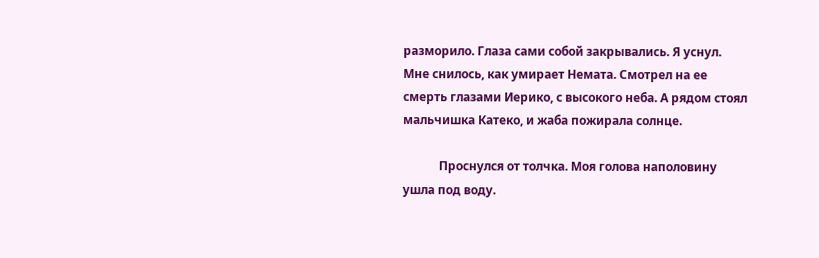разморило. Глаза сами собой закрывались. Я уснул. Мне снилось, как умирает Немата. Смотрел на ее смерть глазами Иерико, с высокого неба. А рядом стоял мальчишка Катеко, и жаба пожирала солнце.

            Проснулся от толчка. Моя голова наполовину ушла под воду.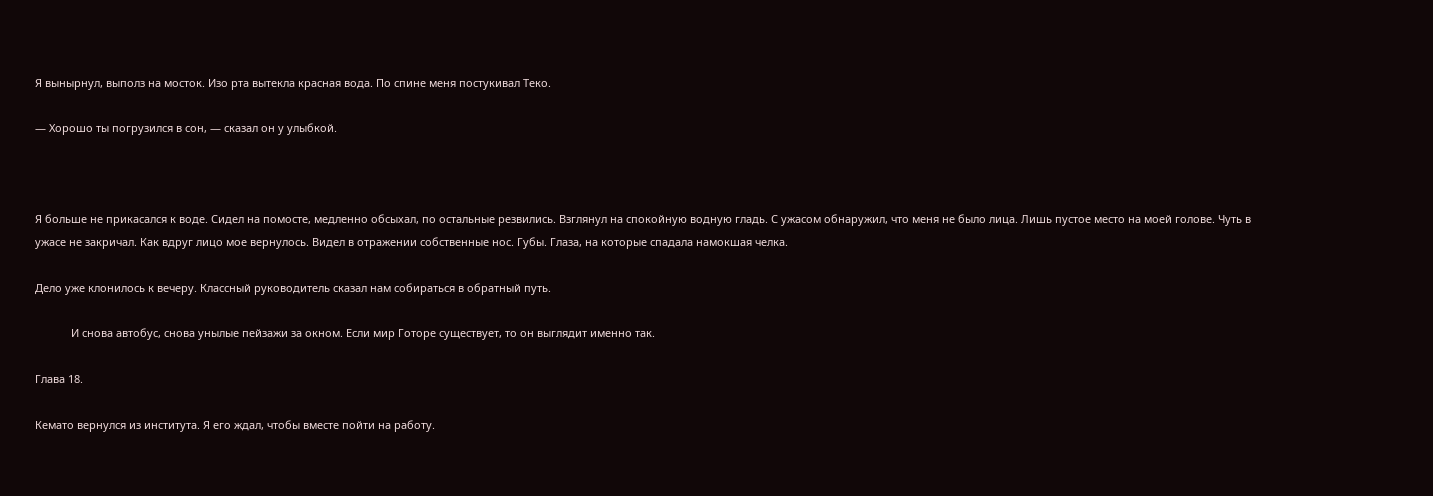Я вынырнул, выполз на мосток. Изо рта вытекла красная вода. По спине меня постукивал Теко.

— Хорошо ты погрузился в сон, — сказал он у улыбкой.



Я больше не прикасался к воде. Сидел на помосте, медленно обсыхал, по остальные резвились. Взглянул на спокойную водную гладь. С ужасом обнаружил, что меня не было лица. Лишь пустое место на моей голове. Чуть в ужасе не закричал. Как вдруг лицо мое вернулось. Видел в отражении собственные нос. Губы. Глаза, на которые спадала намокшая челка.

Дело уже клонилось к вечеру. Классный руководитель сказал нам собираться в обратный путь.

            И снова автобус, снова унылые пейзажи за окном. Если мир Готоре существует, то он выглядит именно так.

Глава 18.

Кемато вернулся из института. Я его ждал, чтобы вместе пойти на работу.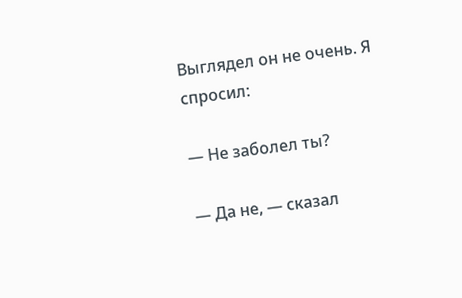Выглядел он не очень. Я спросил:

— Не заболел ты?

— Да не, — сказал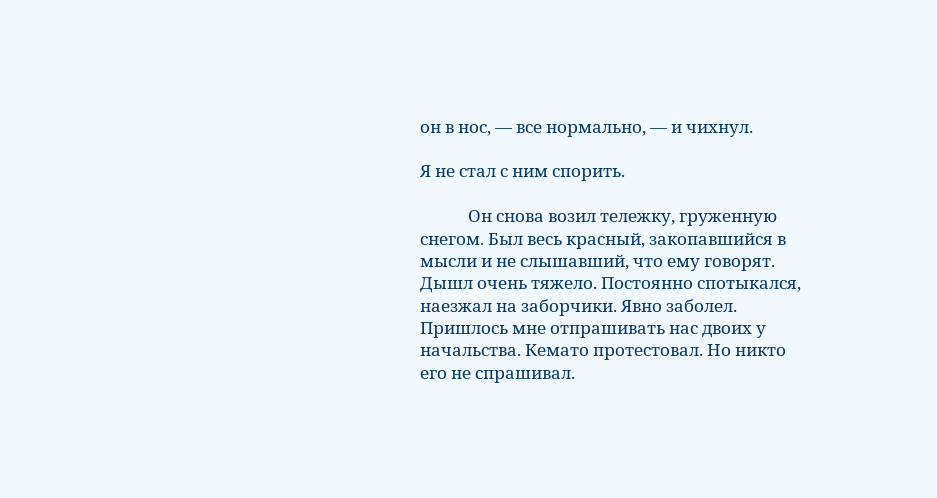он в нос, — все нормально, — и чихнул.

Я не стал с ним спорить.

            Он снова возил тележку, груженную снегом. Был весь красный, закопавшийся в мысли и не слышавший, что ему говорят. Дышл очень тяжело. Постоянно спотыкался, наезжал на заборчики. Явно заболел. Пришлось мне отпрашивать нас двоих у начальства. Кемато протестовал. Но никто его не спрашивал.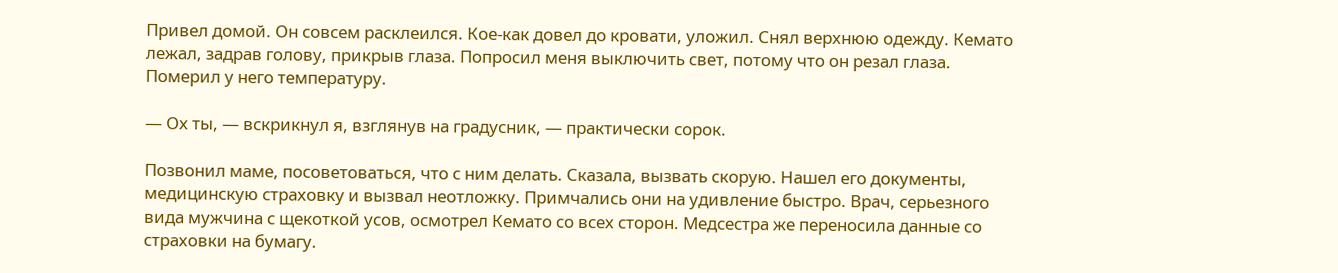Привел домой. Он совсем расклеился. Кое-как довел до кровати, уложил. Снял верхнюю одежду. Кемато лежал, задрав голову, прикрыв глаза. Попросил меня выключить свет, потому что он резал глаза. Померил у него температуру.

— Ох ты, — вскрикнул я, взглянув на градусник, — практически сорок.

Позвонил маме, посоветоваться, что с ним делать. Сказала, вызвать скорую. Нашел его документы, медицинскую страховку и вызвал неотложку. Примчались они на удивление быстро. Врач, серьезного вида мужчина с щекоткой усов, осмотрел Кемато со всех сторон. Медсестра же переносила данные со страховки на бумагу.